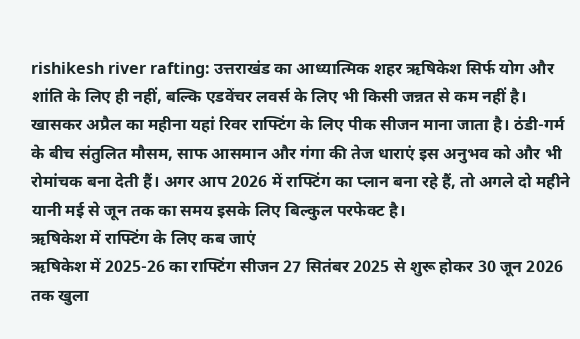rishikesh river rafting: उत्तराखंड का आध्यात्मिक शहर ऋषिकेश सिर्फ योग और शांति के लिए ही नहीं, बल्कि एडवेंचर लवर्स के लिए भी किसी जन्नत से कम नहीं है। खासकर अप्रैल का महीना यहां रिवर राफ्टिंग के लिए पीक सीजन माना जाता है। ठंडी-गर्म के बीच संतुलित मौसम, साफ आसमान और गंगा की तेज धाराएं इस अनुभव को और भी रोमांचक बना देती हैं। अगर आप 2026 में राफ्टिंग का प्लान बना रहे हैं, तो अगले दो महीने यानी मई से जून तक का समय इसके लिए बिल्कुल परफेक्ट है।
ऋषिकेश में राफ्टिंग के लिए कब जाएं
ऋषिकेश में 2025-26 का राफ्टिंग सीजन 27 सितंबर 2025 से शुरू होकर 30 जून 2026 तक खुला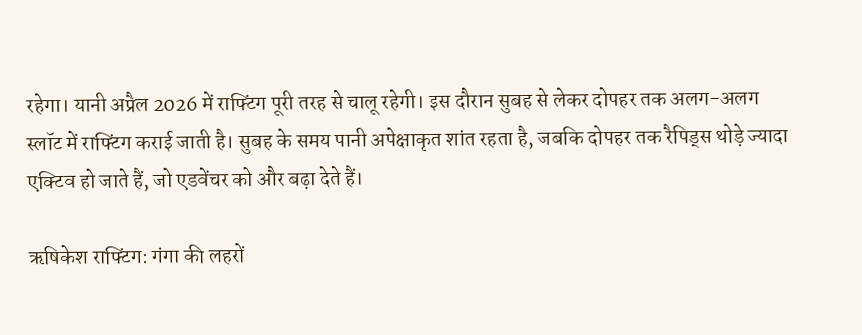रहेगा। यानी अप्रैल 2026 में राफ्टिंग पूरी तरह से चालू रहेगी। इस दौरान सुबह से लेकर दोपहर तक अलग-अलग स्लॉट में राफ्टिंग कराई जाती है। सुबह के समय पानी अपेक्षाकृत शांत रहता है, जबकि दोपहर तक रैपिड्स थोड़े ज्यादा एक्टिव हो जाते हैं, जो एडवेंचर को और बढ़ा देते हैं।

ऋषिकेश राफ्टिंग: गंगा की लहरों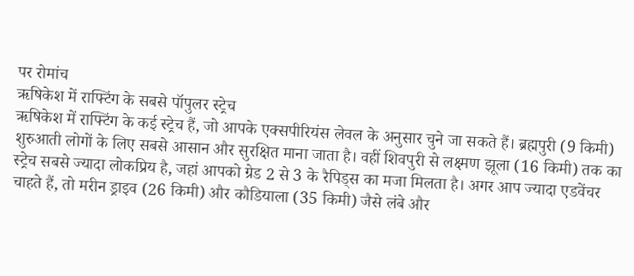पर रोमांच
ऋषिकेश में राफ्टिंग के सबसे पॉपुलर स्ट्रेच
ऋषिकेश में राफ्टिंग के कई स्ट्रेच हैं, जो आपके एक्सपीरियंस लेवल के अनुसार चुने जा सकते हैं। ब्रह्मपुरी (9 किमी) शुरुआती लोगों के लिए सबसे आसान और सुरक्षित माना जाता है। वहीं शिवपुरी से लक्ष्मण झूला (16 किमी) तक का स्ट्रेच सबसे ज्यादा लोकप्रिय है, जहां आपको ग्रेड 2 से 3 के रैपिड्स का मजा मिलता है। अगर आप ज्यादा एडवेंचर चाहते हैं, तो मरीन ड्राइव (26 किमी) और कौडियाला (35 किमी) जैसे लंबे और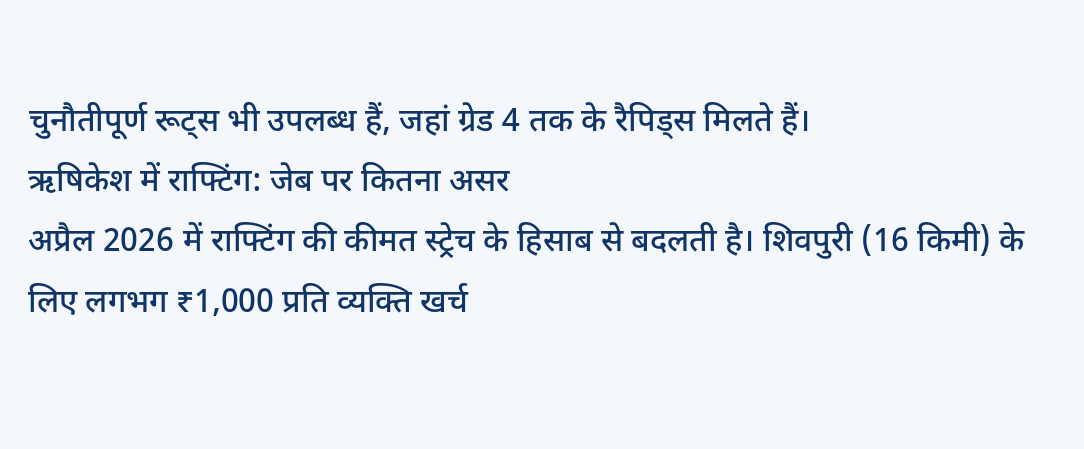चुनौतीपूर्ण रूट्स भी उपलब्ध हैं, जहां ग्रेड 4 तक के रैपिड्स मिलते हैं।
ऋषिकेश में राफ्टिंग: जेब पर कितना असर
अप्रैल 2026 में राफ्टिंग की कीमत स्ट्रेच के हिसाब से बदलती है। शिवपुरी (16 किमी) के लिए लगभग ₹1,000 प्रति व्यक्ति खर्च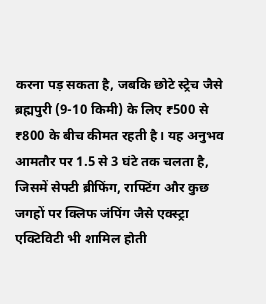करना पड़ सकता है, जबकि छोटे स्ट्रेच जैसे ब्रह्मपुरी (9-10 किमी) के लिए ₹500 से ₹800 के बीच कीमत रहती है। यह अनुभव आमतौर पर 1.5 से 3 घंटे तक चलता है, जिसमें सेफ्टी ब्रीफिंग, राफ्टिंग और कुछ जगहों पर क्लिफ जंपिंग जैसे एक्स्ट्रा एक्टिविटी भी शामिल होती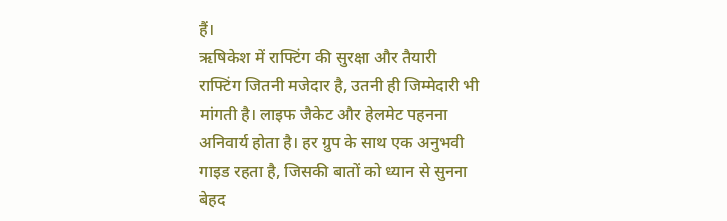हैं।
ऋषिकेश में राफ्टिंग की सुरक्षा और तैयारी
राफ्टिंग जितनी मजेदार है, उतनी ही जिम्मेदारी भी मांगती है। लाइफ जैकेट और हेलमेट पहनना अनिवार्य होता है। हर ग्रुप के साथ एक अनुभवी गाइड रहता है, जिसकी बातों को ध्यान से सुनना बेहद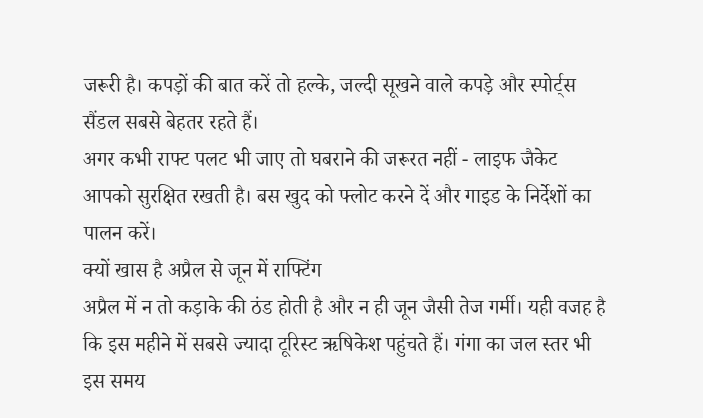जरूरी है। कपड़ों की बात करें तो हल्के, जल्दी सूखने वाले कपड़े और स्पोर्ट्स सैंडल सबसे बेहतर रहते हैं।
अगर कभी राफ्ट पलट भी जाए तो घबराने की जरूरत नहीं - लाइफ जैकेट आपको सुरक्षित रखती है। बस खुद को फ्लोट करने दें और गाइड के निर्देशों का पालन करें।
क्यों खास है अप्रैल से जून में राफ्टिंग
अप्रैल में न तो कड़ाके की ठंड होती है और न ही जून जैसी तेज गर्मी। यही वजह है कि इस महीने में सबसे ज्यादा टूरिस्ट ऋषिकेश पहुंचते हैं। गंगा का जल स्तर भी इस समय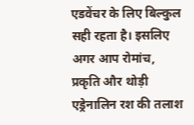एडवेंचर के लिए बिल्कुल सही रहता है। इसलिए अगर आप रोमांच, प्रकृति और थोड़ी एड्रेनालिन रश की तलाश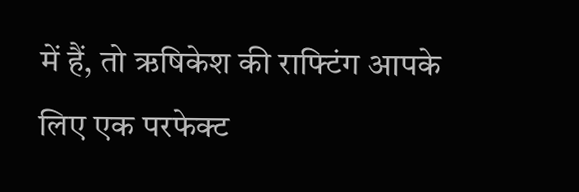में हैं, तो ऋषिकेश की राफ्टिंग आपके लिए एक परफेक्ट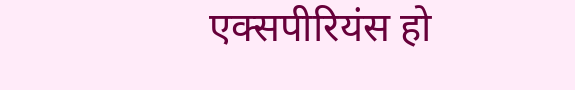एक्सपीरियंस हो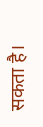सकता है।